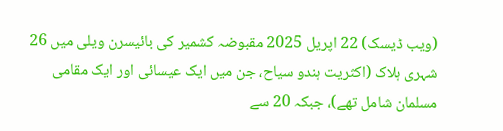(ویب ڈیسک) 22 اپریل 2025 مقبوضہ کشمیر کی بائیسرن ویلی میں 26 شہری ہلاک (اکثریت ہندو سیاح، جن میں ایک عیسائی اور ایک مقامی مسلمان شامل تھے)، جبکہ 20 سے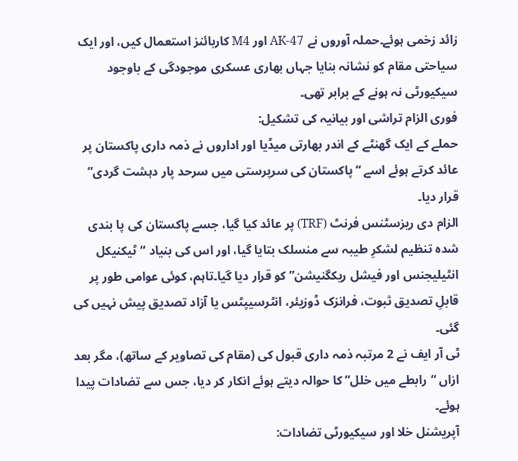زائد زخمی ہوئے۔حملہ آوروں نے AK-47 اور M4 کاربائنز استعمال کیں، اور ایک سیاحتی مقام کو نشانہ بنایا جہاں بھاری عسکری موجودگی کے باوجود سیکیورٹی نہ ہونے کے برابر تھی۔
فوری الزام تراشی اور بیانیہ کی تشکیل:
حملے کے ایک گھنٹے کے اندر بھارتی میڈیا اور اداروں نے ذمہ داری پاکستان پر عائد کرتے ہوئے اسے “ پاکستان کی سرپرستی میں سرحد پار دہشت گردی” قرار دیا۔
الزام دی ریزسٹنس فرنٹ (TRF) پر عائد کیا گیا، جسے پاکستان کی پا بندی شدہ تنظیم لشکرِ طیبہ سے منسلک بتایا گیا، اور اس کی بنیاد “ٹیکنیکل انٹیلیجنس اور فیشل ریکگنیشن” کو قرار دیا گیا۔تاہم، کوئی عوامی طور پر قابلِ تصدیق ثبوت، فرانزک ڈوزیئر، انٹرسیپٹس یا آزاد تصدیق پیش نہیں کی گئی۔
ٹی آر ایف نے 2 مرتبہ ذمہ داری قبول کی (مقام کی تصاویر کے ساتھ)، مگر بعد ازاں “رابطے میں خلل” کا حوالہ دیتے ہوئے انکار کر دیا، جس سے تضادات پیدا ہوئے۔
آپریشنل خلا اور سیکیورٹی تضادات: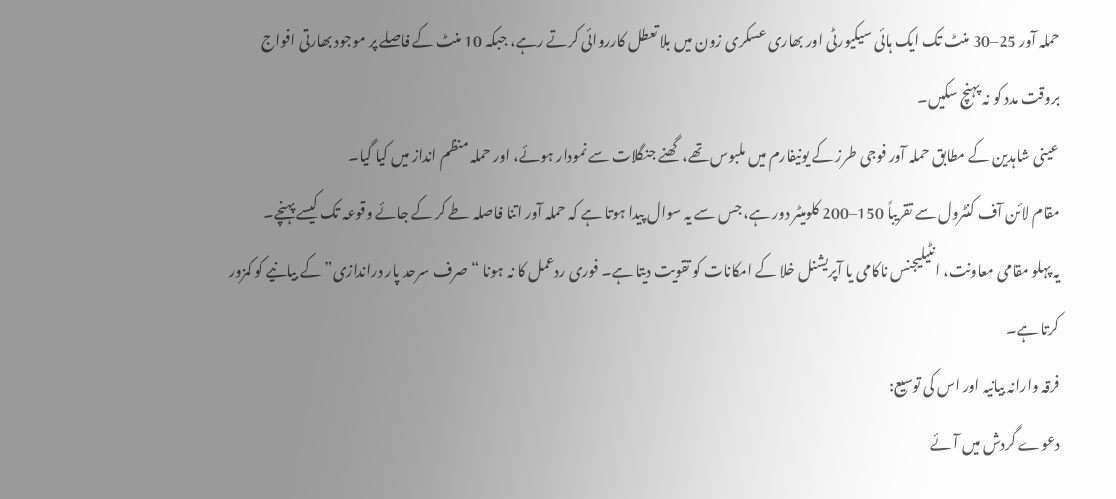حملہ آور 25–30 منٹ تک ایک ہائی سیکیورٹی اور بھاری عسکری زون میں بلا تعطل کارروائی کرتے رہے، جبکہ 10 منٹ کے فاصلے پر موجود بھارتی افواج بروقت مدد کو نہ پہنچ سکیں۔
عینی شاہدین کے مطابق حملہ آور فوجی طرز کے یونیفارم میں ملبوس تھے، گھنے جنگلات سے نمودار ہوئے، اور حملہ منظم انداز میں کیا گیا۔
مقام لائن آف کنٹرول سے تقریباً 150–200 کلومیٹر دور ہے، جس سے یہ سوال پیدا ہوتا ہے کہ حملہ آور اتنا فاصلہ طے کر کے جائے وقوعہ تک کیسے پہنچے۔
یہ پہلو مقامی معاونت، انٹیلیجنس ناکامی یا آپریشنل خلا کے امکانات کو تقویت دیتا ہے۔ فوری ردعمل کا نہ ہونا “صرف سرحد پار دراندازی” کے بیانیے کو کمزور کرتا ہے۔
فرقہ وارانہ بیانیہ اور اس کی توسیع:
دعوے گردش میں آئے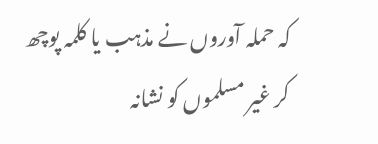کہ حملہ آوروں نے مذہب یا کلمہ پوچھ کر غیر مسلموں کو نشانہ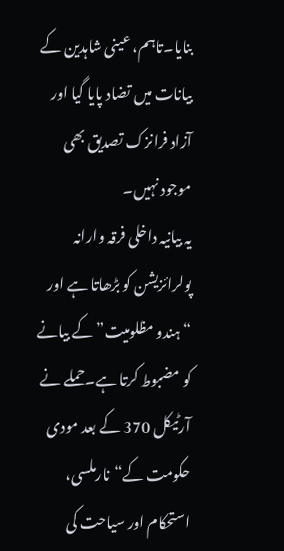بنایا۔تاہم، عینی شاہدین کے بیانات میں تضاد پایا گیا اور آزاد فرانزک تصدیق بھی موجود نہیں۔
یہ بیانیہ داخلی فرقہ وارانہ پولرائزیشن کو بڑھاتا ہے اور “ہندو مظلومیت” کے بیانے کو مضبوط کرتا ہے۔حملے نے آرٹیکل 370 کے بعد مودی حکومت کے“نارملسی، استحکام اور سیاحت کی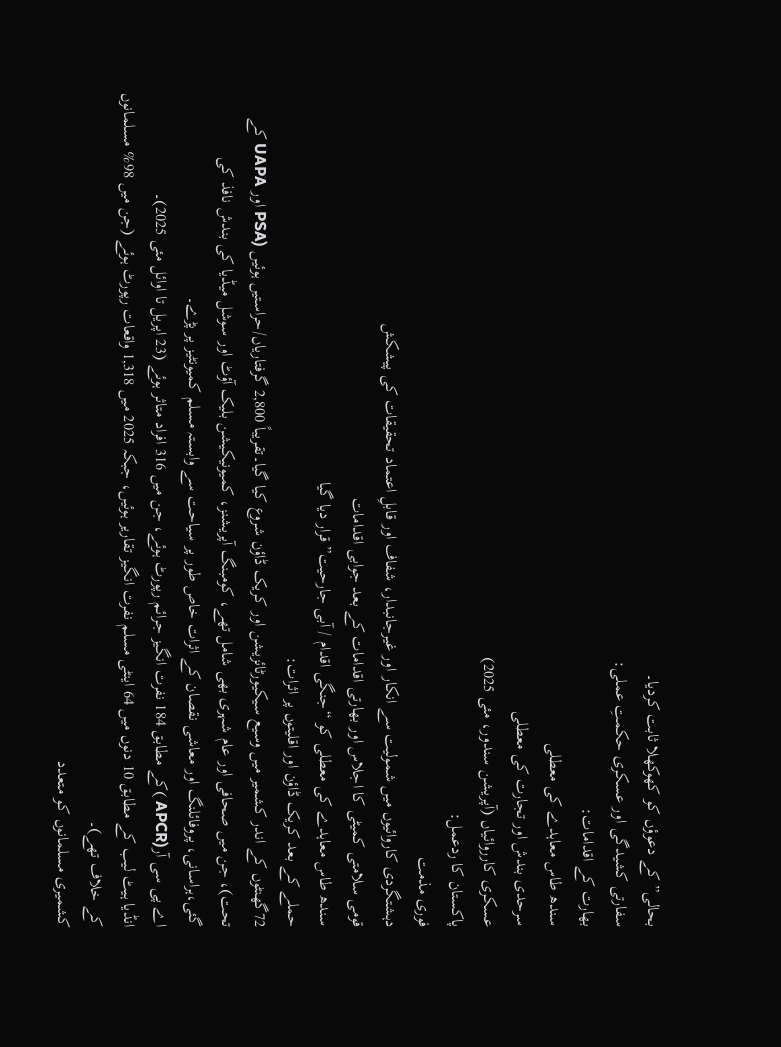بحالی” کے دعوؤں کو کھوکھلا ثابت کردیا۔
سفارتی کشیدگی اور عسکری حکمتِ عملی:
بھارت کے اقدامات:
سندھ طاس معاہدے کی معطلی
سرحدی بندش اور تجارت کی معطلی
عسکری کارروائیاں (آپریشن سندور، مئی 2025)
پاکستان کا ردعمل:
فوری مذمت
دہشتگردی کاروائیوں میں شمولیت سے انکار اور غیرجانبدار، شفاف اور قابلِ اعتماد تحقیقات کی پیشکش
قومی سلامتی کمیٹی کا اجلاس اور بھارتی اقدامات کے بعد جوابی اقدامات
سندھ طاس معاہدے کی معطلی کو “جنگی اقدام / آبی جارحیت” قرار دیا گیا
حملے کے بعد کریک ڈاؤن اور اقلیتوں پر اثرات:
72گھنٹوں کے اندر کشمیر میں وسیع سیکیورٹائزیشن اور کریک ڈاؤن شروع کیا گیا۔تقریباً 2,800 گرفتاریاں/حراستیں ہوئیں (PSA اور UAPA کے تحت)، جن میں صحافی اور عام شہری بھی شامل تھے، کومبنگ آپریشنز، کمیونیکیشن بلیک آؤٹ اور سوشل میڈیا کی بندش نافذ کی گئی،ہراسانی، پروفائلنگ اور معاشی نقصان کے اثرات خاص طور پر سیاحت سے وابستہ مسلم کمیونٹیز پر پڑے۔
اے پی سی آر(APCR )کے مطابق 184 نفرت انگیز جرائم رپورٹ ہوئے، جن میں 316 افراد متاثر ہوئے (23 اپریل تا اوائل مئی 2025)۔
انڈیا ہیٹ لیب کے مطابق 10 دنوں میں 64 اینٹی مسلم نفرت انگیز تقاریر ہوئیں، جبکہ 2025 میں 1,318 واقعات رپورٹ ہوئے (جن میں 98% مسلمانوں کے خلاف تھے)۔
کشمیری مسلمانوں کو متعدد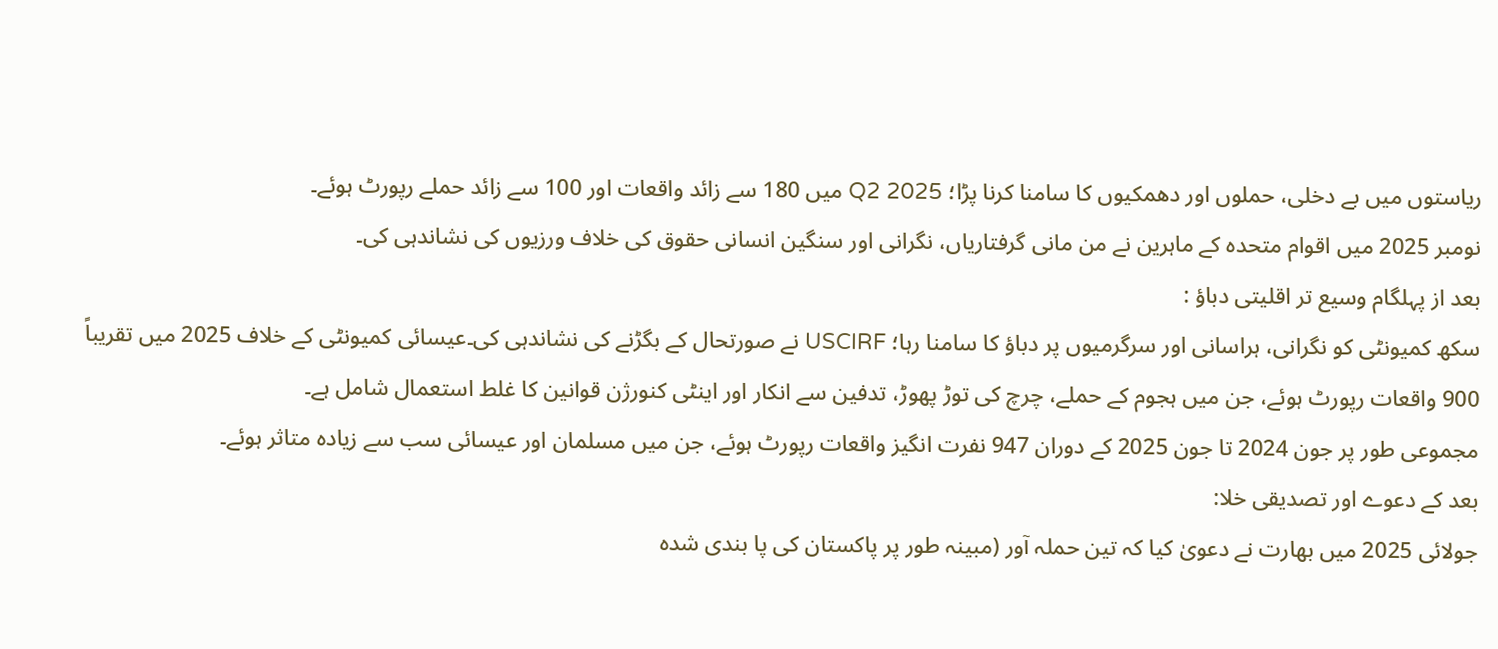ریاستوں میں بے دخلی، حملوں اور دھمکیوں کا سامنا کرنا پڑا؛ Q2 2025 میں 180 سے زائد واقعات اور 100 سے زائد حملے رپورٹ ہوئے۔
نومبر 2025 میں اقوام متحدہ کے ماہرین نے من مانی گرفتاریاں، نگرانی اور سنگین انسانی حقوق کی خلاف ورزیوں کی نشاندہی کی۔
بعد از پہلگام وسیع تر اقلیتی دباؤ :
سکھ کمیونٹی کو نگرانی، ہراسانی اور سرگرمیوں پر دباؤ کا سامنا رہا؛ USCIRF نے صورتحال کے بگڑنے کی نشاندہی کی۔عیسائی کمیونٹی کے خلاف 2025 میں تقریباً 900 واقعات رپورٹ ہوئے، جن میں ہجوم کے حملے، چرچ کی توڑ پھوڑ، تدفین سے انکار اور اینٹی کنورژن قوانین کا غلط استعمال شامل ہے۔
مجموعی طور پر جون 2024 تا جون 2025 کے دوران 947 نفرت انگیز واقعات رپورٹ ہوئے، جن میں مسلمان اور عیسائی سب سے زیادہ متاثر ہوئے۔
بعد کے دعوے اور تصدیقی خلا:
جولائی 2025 میں بھارت نے دعویٰ کیا کہ تین حملہ آور (مبینہ طور پر پاکستان کی پا بندی شدہ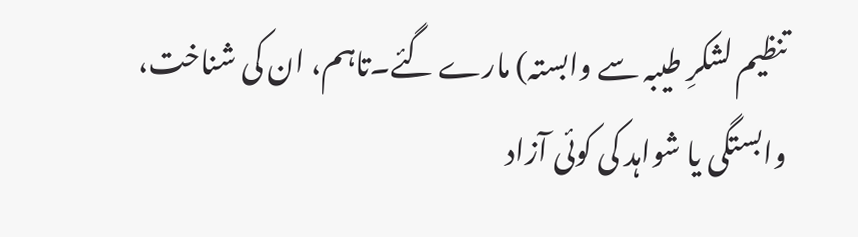تنظیم لشکرِ طیبہ سے وابستہ) مارے گئے۔تاہم، ان کی شناخت، وابستگی یا شواہد کی کوئی آزاد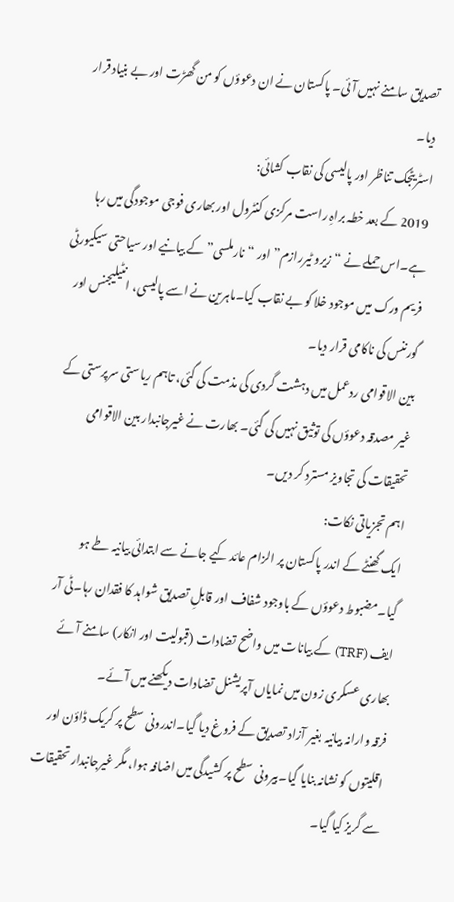تصدیق سامنے نہیں آئی۔ پاکستان نے ان دعوؤں کو من گھڑت اور بے بنیاد قرار دیا۔
اسٹریٹجک تناظر اور پالیسی کی نقاب کشائی:
2019 کے بعد خطہ براہِ راست مرکزی کنٹرول اور بھاری فوجی موجودگی میں رہا ہے۔اس حملے نے “زیرو ٹیررازم” اور “نارملسی” کے بیانیے اور سیاحتی سیکیورٹی فریم ورک میں موجود خلا کو بے نقاب کیا۔ماہرین نے اسے پالیسی، انٹیلیجنس اور گورننس کی ناکامی قرار دیا۔
بین الاقوامی ردعمل میں دہشت گردی کی مذمت کی گئی، تاہم ریاستی سرپرستی کے غیر مصدقہ دعوؤں کی توثیق نہیں کی گئی۔ بھارت نے غیرجانبدار بین الاقوامی تحقیقات کی تجاویز مسترد کر دیں۔
اہم تجزیاتی نکات:
ایک گھنٹے کے اندر پاکستان پر الزام عائد کیے جانے سے ابتدائی بیانیہ طے ہو گیا۔مضبوط دعوؤں کے باوجود شفاف اور قابلِ تصدیق شواہد کا فقدان رہا۔ٹی آر ایف (TRF) کے بیانات میں واضح تضادات (قبولیت اور انکار) سامنے آئے
بھاری عسکری زون میں نمایاں آپریشنل تضادات دیکھنے میں آئے۔
فرقہ وارانہ بیانیہ بغیر آزاد تصدیق کے فروغ دیا گیا۔اندرونی سطح پر کریک ڈاؤن اور اقلیتوں کو نشانہ بنایا گیا۔بیرونی سطح پر کشیدگی میں اضافہ ہوا، مگر غیرجانبدار تحقیقات سے گریز کیا گیا۔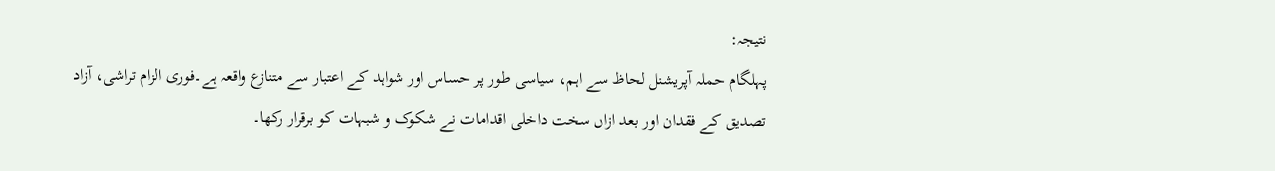نتیجہ:
پہلگام حملہ آپریشنل لحاظ سے اہم، سیاسی طور پر حساس اور شواہد کے اعتبار سے متنازع واقعہ ہے۔فوری الزام تراشی، آزاد تصدیق کے فقدان اور بعد ازاں سخت داخلی اقدامات نے شکوک و شبہات کو برقرار رکھا۔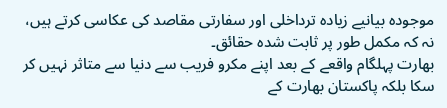موجودہ بیانیے زیادہ ترداخلی اور سفارتی مقاصد کی عکاسی کرتے ہیں، نہ کہ مکمل طور پر ثابت شدہ حقائق۔
بھارت پہلگام واقعے کے بعد اپنے مکرو فریب سے دنیا سے متاثر نہیں کر سکا بلکہ پاکستان بھارت کے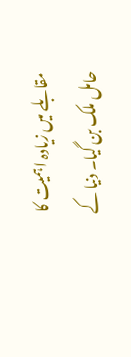مقابلے میں زیادہ اہمیت کا حامل ملک بن گیا۔ دنیا کے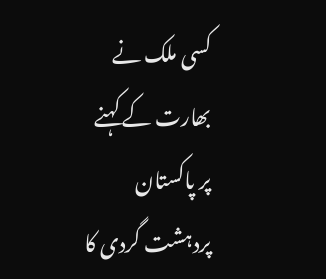کسی ملک نے بھارت کے کہنے پر پاکستان پردہشت گردی کا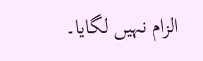الزام نہیں لگایا۔